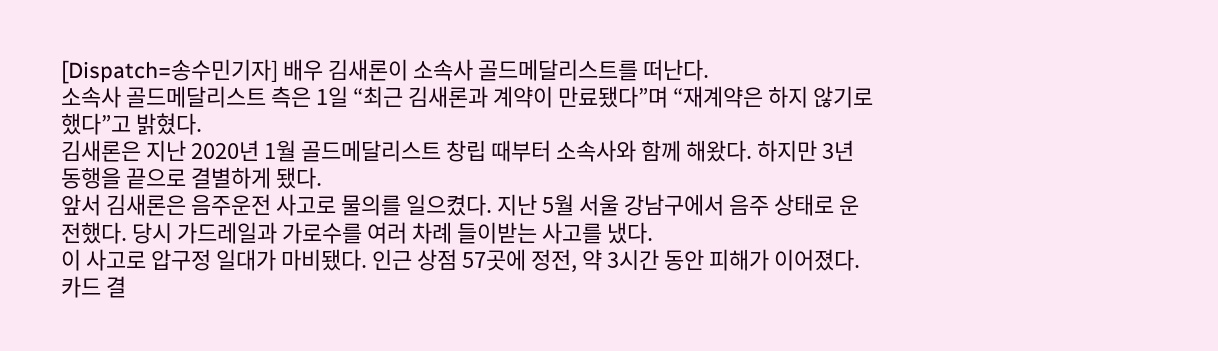[Dispatch=송수민기자] 배우 김새론이 소속사 골드메달리스트를 떠난다.
소속사 골드메달리스트 측은 1일 “최근 김새론과 계약이 만료됐다”며 “재계약은 하지 않기로 했다”고 밝혔다.
김새론은 지난 2020년 1월 골드메달리스트 창립 때부터 소속사와 함께 해왔다. 하지만 3년 동행을 끝으로 결별하게 됐다.
앞서 김새론은 음주운전 사고로 물의를 일으켰다. 지난 5월 서울 강남구에서 음주 상태로 운전했다. 당시 가드레일과 가로수를 여러 차례 들이받는 사고를 냈다.
이 사고로 압구정 일대가 마비됐다. 인근 상점 57곳에 정전, 약 3시간 동안 피해가 이어졌다. 카드 결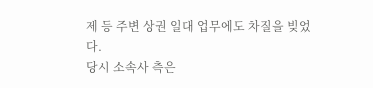제 등 주변 상권 일대 업무에도 차질을 빚었다.
당시 소속사 측은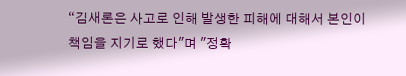“김새론은 사고로 인해 발생한 피해에 대해서 본인이 책임을 지기로 했다"며 "정확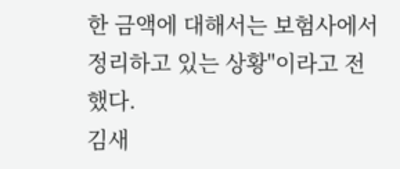한 금액에 대해서는 보험사에서 정리하고 있는 상황"이라고 전했다.
김새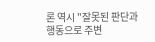론 역시 "잘못된 판단과 행동으로 주변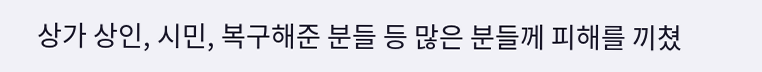상가 상인, 시민, 복구해준 분들 등 많은 분들께 피해를 끼쳤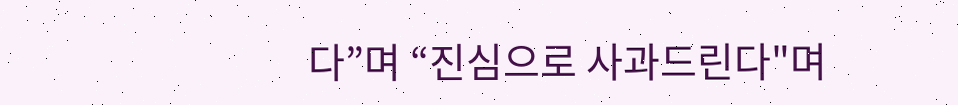다”며 “진심으로 사과드린다"며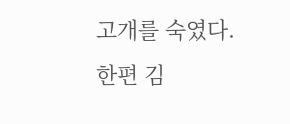고개를 숙였다.
한편 김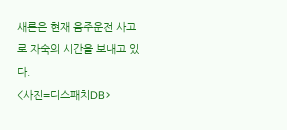새론은 현재 음주운전 사고로 자숙의 시간을 보내고 있다.
<사진=디스패치DB>